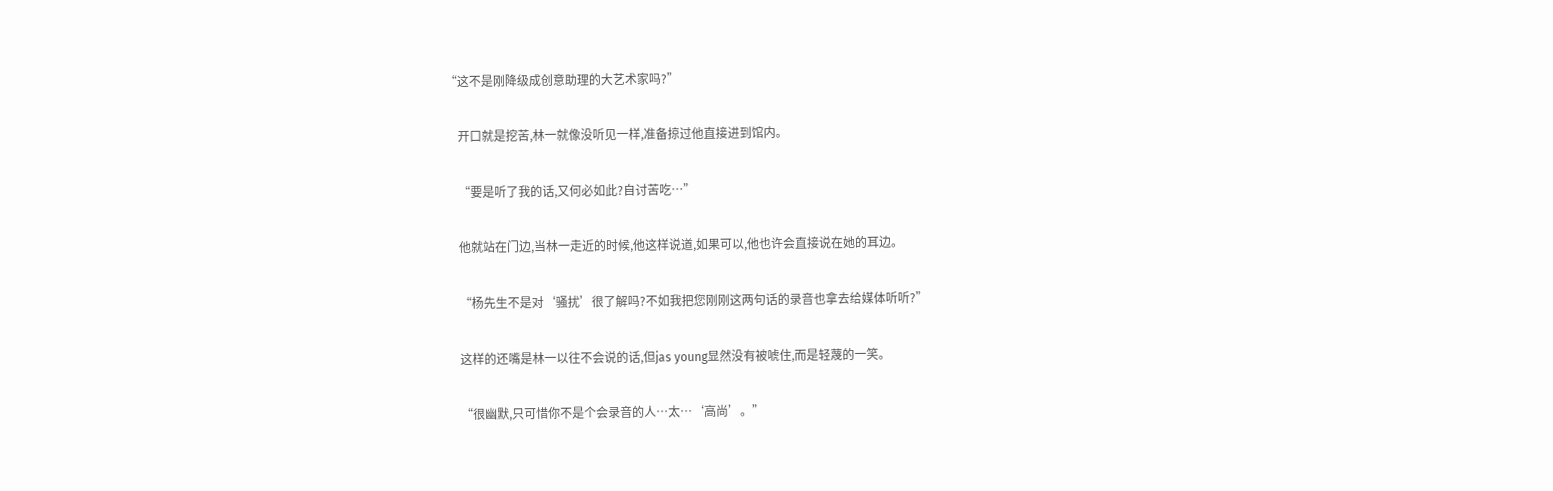“这不是刚降级成创意助理的大艺术家吗?”

    开口就是挖苦,林一就像没听见一样,准备掠过他直接进到馆内。

    “要是听了我的话,又何必如此?自讨苦吃…”

    他就站在门边,当林一走近的时候,他这样说道,如果可以,他也许会直接说在她的耳边。

    “杨先生不是对‘骚扰’很了解吗?不如我把您刚刚这两句话的录音也拿去给媒体听听?”

    这样的还嘴是林一以往不会说的话,但jas young显然没有被唬住,而是轻蔑的一笑。

    “很幽默,只可惜你不是个会录音的人…太…‘高尚’。”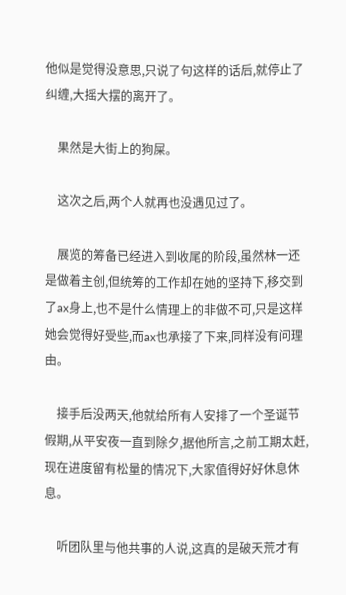他似是觉得没意思,只说了句这样的话后,就停止了纠缠,大摇大摆的离开了。

    果然是大街上的狗屎。

    这次之后,两个人就再也没遇见过了。

    展览的筹备已经进入到收尾的阶段,虽然林一还是做着主创,但统筹的工作却在她的坚持下,移交到了ax身上,也不是什么情理上的非做不可,只是这样她会觉得好受些,而ax也承接了下来,同样没有问理由。

    接手后没两天,他就给所有人安排了一个圣诞节假期,从平安夜一直到除夕,据他所言,之前工期太赶,现在进度留有松量的情况下,大家值得好好休息休息。

    听团队里与他共事的人说,这真的是破天荒才有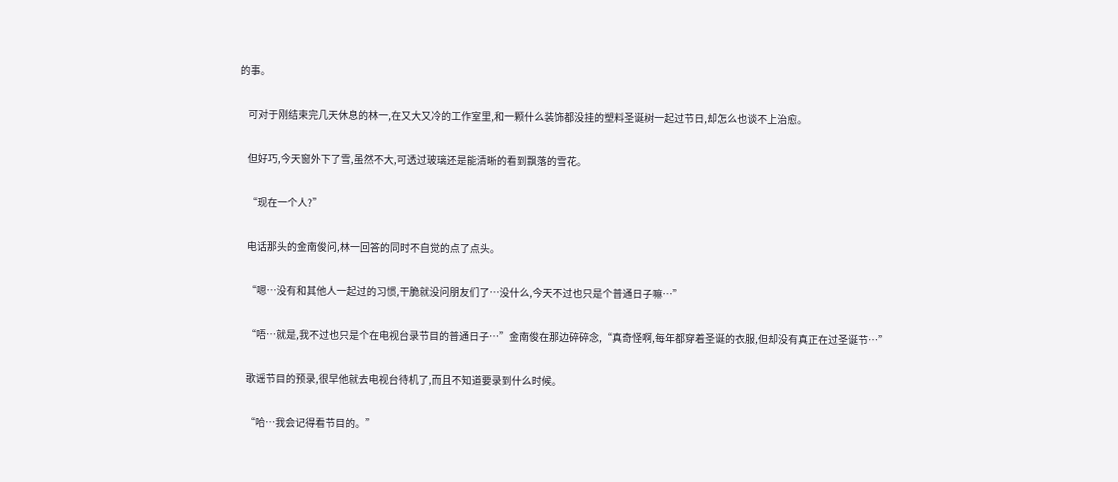的事。

    可对于刚结束完几天休息的林一,在又大又冷的工作室里,和一颗什么装饰都没挂的塑料圣诞树一起过节日,却怎么也谈不上治愈。

    但好巧,今天窗外下了雪,虽然不大,可透过玻璃还是能清晰的看到飘落的雪花。

    “现在一个人?”

    电话那头的金南俊问,林一回答的同时不自觉的点了点头。

    “嗯…没有和其他人一起过的习惯,干脆就没问朋友们了…没什么,今天不过也只是个普通日子嘛…”

    “唔…就是,我不过也只是个在电视台录节目的普通日子…”金南俊在那边碎碎念,“真奇怪啊,每年都穿着圣诞的衣服,但却没有真正在过圣诞节…”

    歌谣节目的预录,很早他就去电视台待机了,而且不知道要录到什么时候。

    “哈…我会记得看节目的。”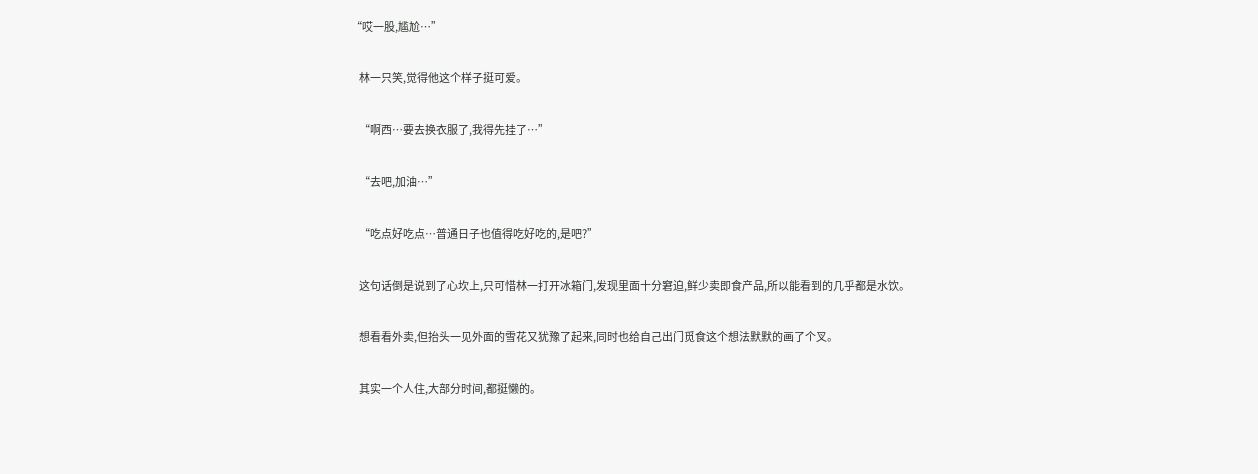“哎一股,尴尬…”

    林一只笑,觉得他这个样子挺可爱。

    “啊西…要去换衣服了,我得先挂了…”

    “去吧,加油…”

    “吃点好吃点…普通日子也值得吃好吃的,是吧?”

    这句话倒是说到了心坎上,只可惜林一打开冰箱门,发现里面十分窘迫,鲜少卖即食产品,所以能看到的几乎都是水饮。

    想看看外卖,但抬头一见外面的雪花又犹豫了起来,同时也给自己出门觅食这个想法默默的画了个叉。

    其实一个人住,大部分时间,都挺懒的。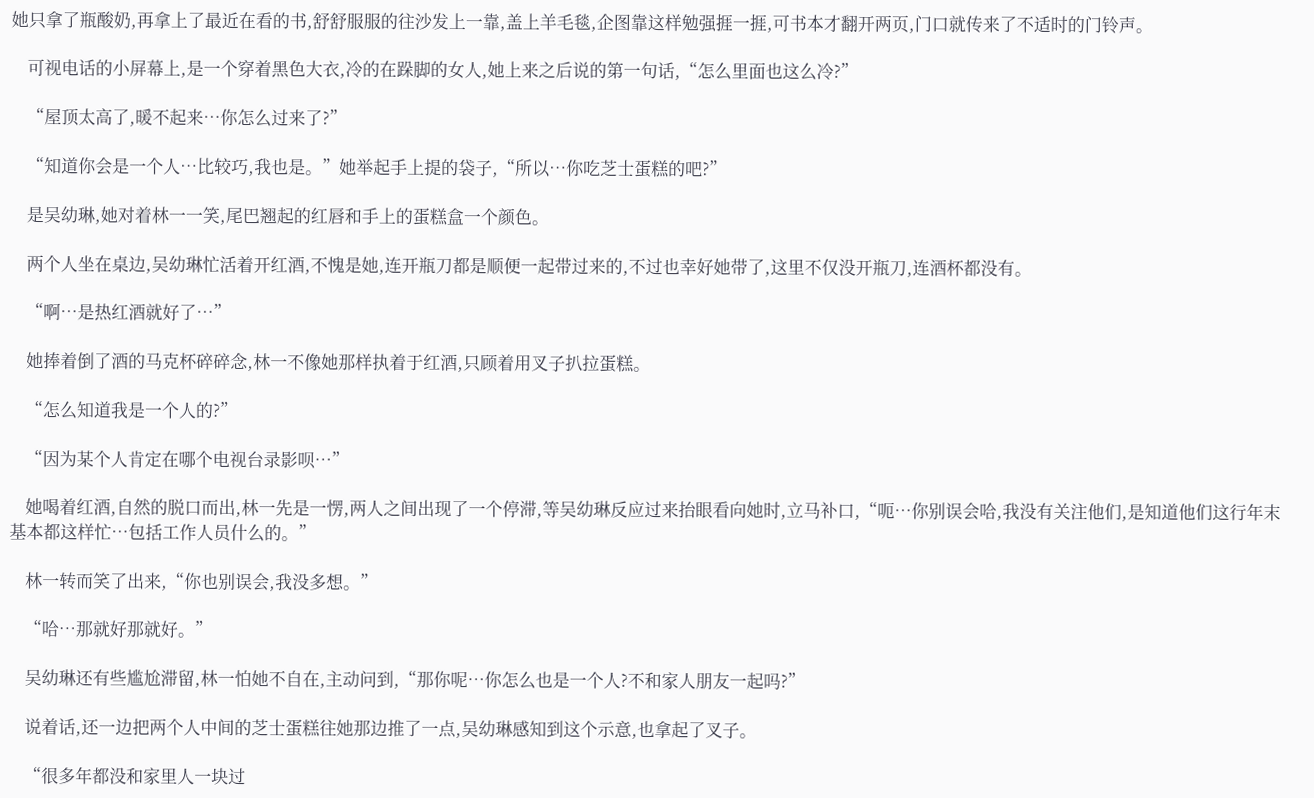她只拿了瓶酸奶,再拿上了最近在看的书,舒舒服服的往沙发上一靠,盖上羊毛毯,企图靠这样勉强捱一捱,可书本才翻开两页,门口就传来了不适时的门铃声。

    可视电话的小屏幕上,是一个穿着黑色大衣,冷的在跺脚的女人,她上来之后说的第一句话,“怎么里面也这么冷?”

    “屋顶太高了,暖不起来…你怎么过来了?”

    “知道你会是一个人…比较巧,我也是。”她举起手上提的袋子,“所以…你吃芝士蛋糕的吧?”

    是吴幼琳,她对着林一一笑,尾巴翘起的红唇和手上的蛋糕盒一个颜色。

    两个人坐在桌边,吴幼琳忙活着开红酒,不愧是她,连开瓶刀都是顺便一起带过来的,不过也幸好她带了,这里不仅没开瓶刀,连酒杯都没有。

    “啊…是热红酒就好了…”

    她捧着倒了酒的马克杯碎碎念,林一不像她那样执着于红酒,只顾着用叉子扒拉蛋糕。

    “怎么知道我是一个人的?”

    “因为某个人肯定在哪个电视台录影呗…”

    她喝着红酒,自然的脱口而出,林一先是一愣,两人之间出现了一个停滞,等吴幼琳反应过来抬眼看向她时,立马补口,“呃…你别误会哈,我没有关注他们,是知道他们这行年末基本都这样忙…包括工作人员什么的。”

    林一转而笑了出来,“你也别误会,我没多想。”

    “哈…那就好那就好。”

    吴幼琳还有些尴尬滞留,林一怕她不自在,主动问到,“那你呢…你怎么也是一个人?不和家人朋友一起吗?”

    说着话,还一边把两个人中间的芝士蛋糕往她那边推了一点,吴幼琳感知到这个示意,也拿起了叉子。

    “很多年都没和家里人一块过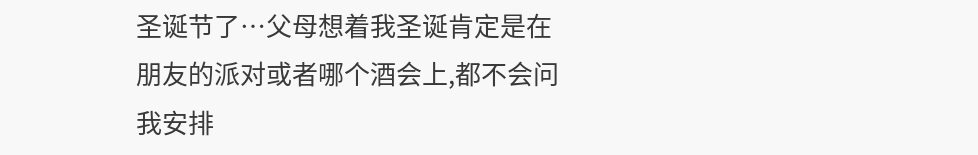圣诞节了…父母想着我圣诞肯定是在朋友的派对或者哪个酒会上,都不会问我安排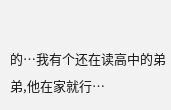的…我有个还在读高中的弟弟,他在家就行…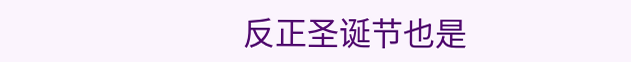反正圣诞节也是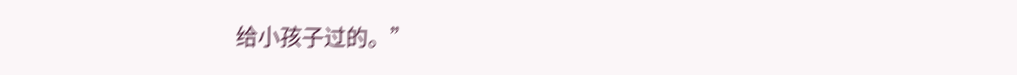给小孩子过的。”